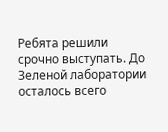Ребята решили срочно выступать. До Зеленой лаборатории осталось всего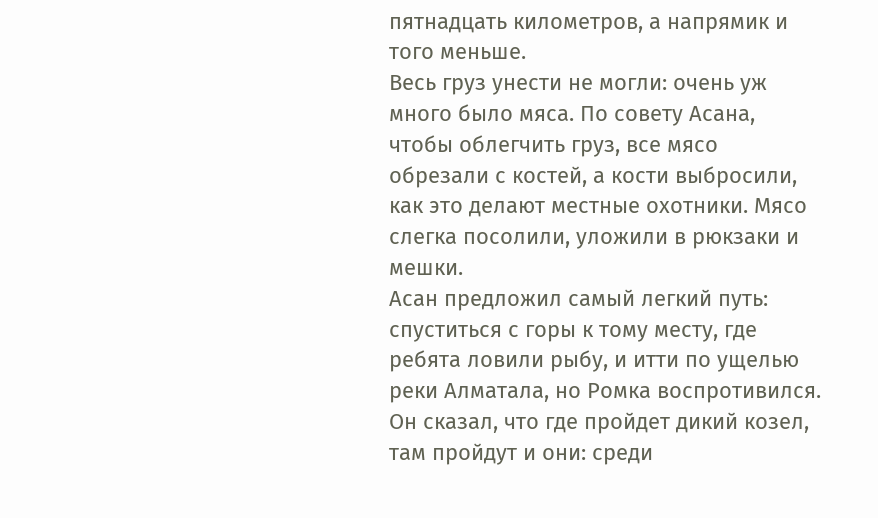пятнадцать километров, а напрямик и того меньше.
Весь груз унести не могли: очень уж много было мяса. По совету Асана, чтобы облегчить груз, все мясо обрезали с костей, а кости выбросили, как это делают местные охотники. Мясо слегка посолили, уложили в рюкзаки и мешки.
Асан предложил самый легкий путь: спуститься с горы к тому месту, где ребята ловили рыбу, и итти по ущелью реки Алматала, но Ромка воспротивился. Он сказал, что где пройдет дикий козел, там пройдут и они: среди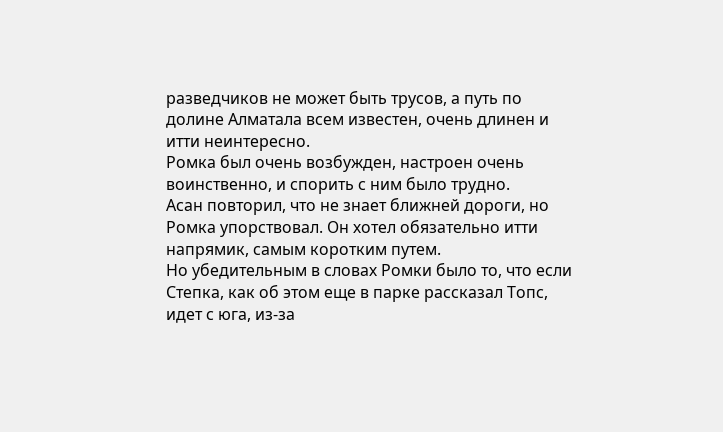разведчиков не может быть трусов, а путь по долине Алматала всем известен, очень длинен и итти неинтересно.
Ромка был очень возбужден, настроен очень воинственно, и спорить с ним было трудно.
Асан повторил, что не знает ближней дороги, но Ромка упорствовал. Он хотел обязательно итти напрямик, самым коротким путем.
Но убедительным в словах Ромки было то, что если Степка, как об этом еще в парке рассказал Топс, идет с юга, из-за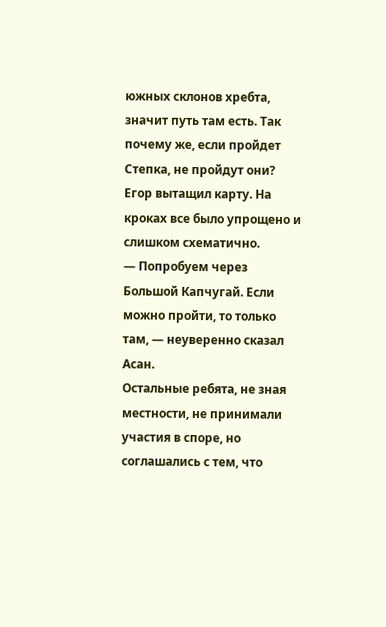южных склонов хребта, значит путь там есть. Так почему же, если пройдет Степка, не пройдут они?
Егор вытащил карту. На кроках все было упрощено и слишком схематично.
— Попробуем через Большой Капчугай. Если можно пройти, то только там, — неуверенно сказал Асан.
Остальные ребята, не зная местности, не принимали участия в споре, но соглашались с тем, что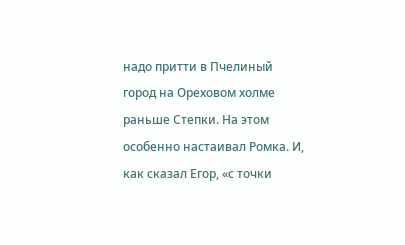надо притти в Пчелиный город на Ореховом холме раньше Степки. На этом особенно настаивал Ромка. И, как сказал Егор, «с точки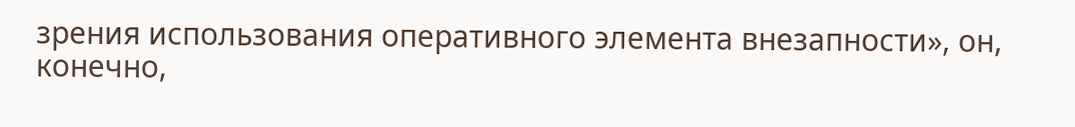зрения использования оперативного элемента внезапности», он, конечно,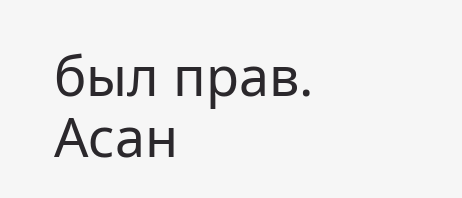был прав.
Асан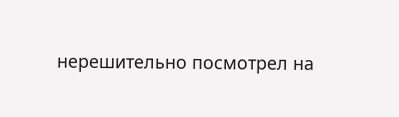нерешительно посмотрел на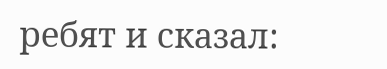ребят и сказал: